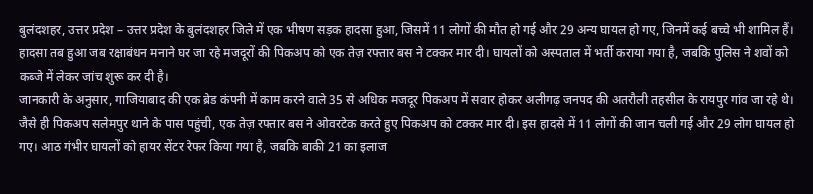बुलंदशहर, उत्तर प्रदेश – उत्तर प्रदेश के बुलंदशहर जिले में एक भीषण सड़क हादसा हुआ, जिसमें 11 लोगों की मौत हो गई और 29 अन्य घायल हो गए, जिनमें कई बच्चे भी शामिल हैं। हादसा तब हुआ जब रक्षाबंधन मनाने घर जा रहे मजदूरों की पिकअप को एक तेज़ रफ्तार बस ने टक्कर मार दी। घायलों को अस्पताल में भर्ती कराया गया है, जबकि पुलिस ने शवों को कब्जे में लेकर जांच शुरू कर दी है।
जानकारी के अनुसार, गाजियाबाद की एक ब्रेड कंपनी में काम करने वाले 35 से अधिक मजदूर पिकअप में सवार होकर अलीगढ़ जनपद की अतरौली तहसील के रायपुर गांव जा रहे थे। जैसे ही पिकअप सलेमपुर थाने के पास पहुंची, एक तेज़ रफ्तार बस ने ओवरटेक करते हुए पिकअप को टक्कर मार दी। इस हादसे में 11 लोगों की जान चली गई और 29 लोग घायल हो गए। आठ गंभीर घायलों को हायर सेंटर रेफर किया गया है, जबकि बाकी 21 का इलाज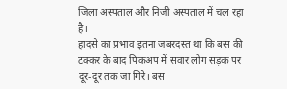जिला अस्पताल और निजी अस्पताल में चल रहा है।
हादसे का प्रभाव इतना जबरदस्त था कि बस की टक्कर के बाद पिकअप में सवार लोग सड़क पर दूर-दूर तक जा गिरे। बस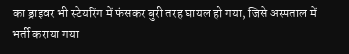का ड्राइवर भी स्टेयरिंग में फंसकर बुरी तरह घायल हो गया, जिसे अस्पताल में भर्ती कराया गया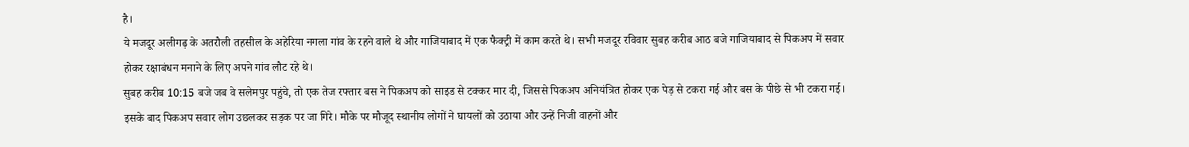है।
ये मजदूर अलीगढ़ के अतरौली तहसील के अहेरिया नगला गांव के रहने वाले थे और गाजियाबाद में एक फैक्ट्री में काम करते थे। सभी मजदूर रविवार सुबह करीब आठ बजे गाजियाबाद से पिकअप में सवार होकर रक्षाबंधन मनाने के लिए अपने गांव लौट रहे थे।
सुबह करीब 10:15 बजे जब वे सलेमपुर पहुंचे, तो एक तेज रफ्तार बस ने पिकअप को साइड से टक्कर मार दी, जिससे पिकअप अनियंत्रित होकर एक पेड़ से टकरा गई और बस के पीछे से भी टकरा गई। इसके बाद पिकअप सवार लोग उछलकर सड़क पर जा गिरे। मौके पर मौजूद स्थानीय लोगों ने घायलों को उठाया और उन्हें निजी वाहनों और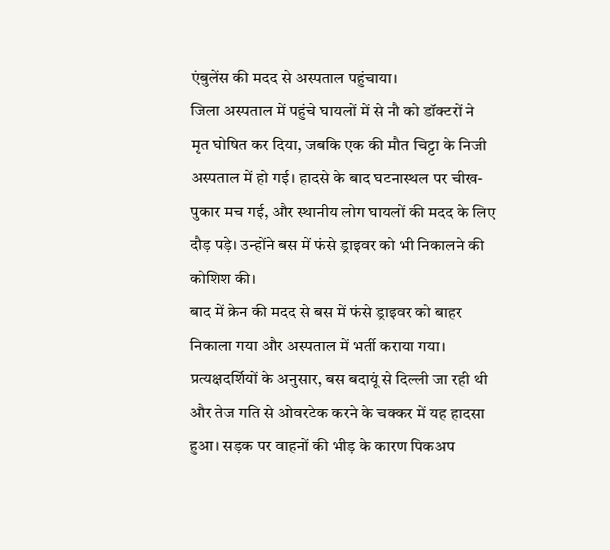एंबुलेंस की मदद से अस्पताल पहुंचाया।
जिला अस्पताल में पहुंचे घायलों में से नौ को डॉक्टरों ने मृत घोषित कर दिया, जबकि एक की मौत चिट्टा के निजी अस्पताल में हो गई। हादसे के बाद घटनास्थल पर चीख-पुकार मच गई, और स्थानीय लोग घायलों की मदद के लिए दौड़ पड़े। उन्होंने बस में फंसे ड्राइवर को भी निकालने की कोशिश की।
बाद में क्रेन की मदद से बस में फंसे ड्राइवर को बाहर निकाला गया और अस्पताल में भर्ती कराया गया। प्रत्यक्षदर्शियों के अनुसार, बस बदायूं से दिल्ली जा रही थी और तेज गति से ओवरटेक करने के चक्कर में यह हादसा हुआ। सड़क पर वाहनों की भीड़ के कारण पिकअप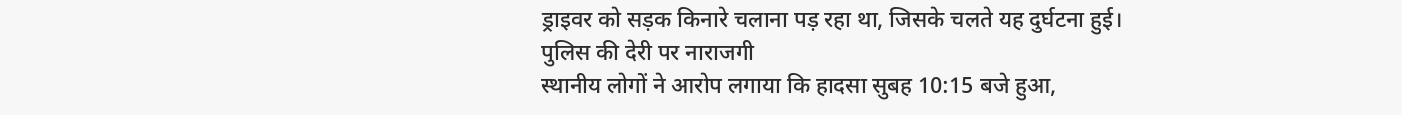ड्राइवर को सड़क किनारे चलाना पड़ रहा था, जिसके चलते यह दुर्घटना हुई।
पुलिस की देरी पर नाराजगी
स्थानीय लोगों ने आरोप लगाया कि हादसा सुबह 10:15 बजे हुआ,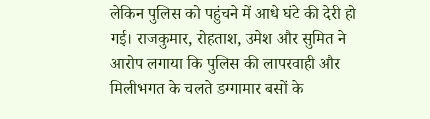लेकिन पुलिस को पहुंचने में आधे घंटे की देरी हो गई। राजकुमार, रोहताश, उमेश और सुमित ने आरोप लगाया कि पुलिस की लापरवाही और मिलीभगत के चलते डग्गामार बसों के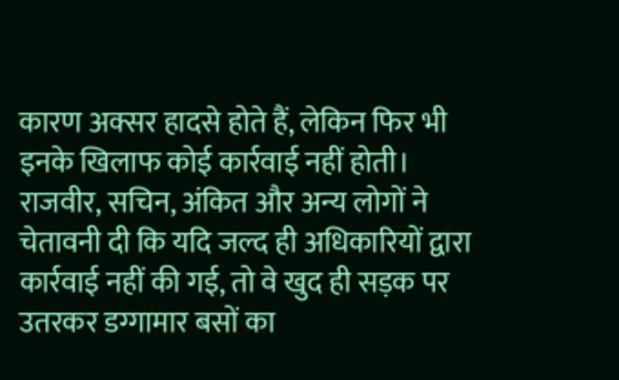कारण अक्सर हादसे होते हैं, लेकिन फिर भी इनके खिलाफ कोई कार्रवाई नहीं होती। राजवीर, सचिन, अंकित और अन्य लोगों ने चेतावनी दी कि यदि जल्द ही अधिकारियों द्वारा कार्रवाई नहीं की गई, तो वे खुद ही सड़क पर उतरकर डग्गामार बसों का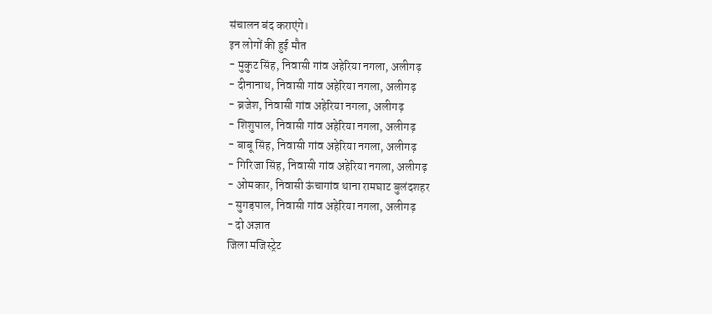संचालन बंद कराएंगे।
इन लोगों की हुई मौत
- मुकुट सिंह, निवासी गांव अहेरिया नगला, अलीगढ़
- दीनानाथ, निवासी गांव अहेरिया नगला, अलीगढ़
- ब्रजेश, निवासी गांव अहेरिया नगला, अलीगढ़
- शिशुपाल, निवासी गांव अहेरिया नगला, अलीगढ़
- बाबू सिंह, निवासी गांव अहेरिया नगला, अलीगढ़
- गिरिजा सिंह, निवासी गांव अहेरिया नगला, अलीगढ़
- ओमकार, निवासी ऊंचागांव थाना रामघाट बुलंदशहर
- सुगड़पाल, निवासी गांव अहेरिया नगला, अलीगढ़
- दो अज्ञात
जिला मजिस्ट्रेट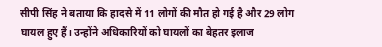सीपी सिंह ने बताया कि हादसे में 11 लोगों की मौत हो गई है और 29 लोग घायल हुए हैं। उन्होंने अधिकारियों को घायलों का बेहतर इलाज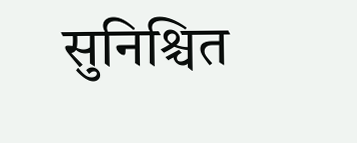सुनिश्चित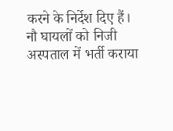करने के निर्देश दिए हैं। नौ घायलों को निजी अस्पताल में भर्ती कराया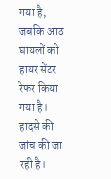गया है, जबकि आठ घायलों को हायर सेंटर रेफर किया गया है। हादसे की जांच की जा रही है।